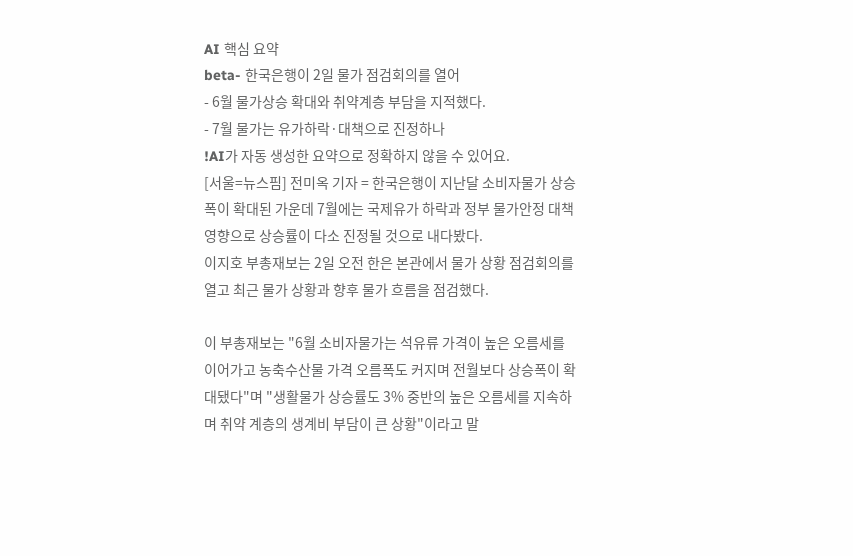AI 핵심 요약
beta- 한국은행이 2일 물가 점검회의를 열어
- 6월 물가상승 확대와 취약계층 부담을 지적했다.
- 7월 물가는 유가하락·대책으로 진정하나
!AI가 자동 생성한 요약으로 정확하지 않을 수 있어요.
[서울=뉴스핌] 전미옥 기자 = 한국은행이 지난달 소비자물가 상승폭이 확대된 가운데 7월에는 국제유가 하락과 정부 물가안정 대책 영향으로 상승률이 다소 진정될 것으로 내다봤다.
이지호 부총재보는 2일 오전 한은 본관에서 물가 상황 점검회의를 열고 최근 물가 상황과 향후 물가 흐름을 점검했다.

이 부총재보는 "6월 소비자물가는 석유류 가격이 높은 오름세를 이어가고 농축수산물 가격 오름폭도 커지며 전월보다 상승폭이 확대됐다"며 "생활물가 상승률도 3% 중반의 높은 오름세를 지속하며 취약 계층의 생계비 부담이 큰 상황"이라고 말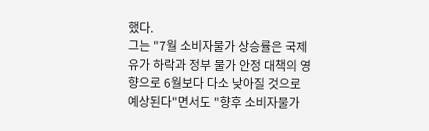했다.
그는 "7월 소비자물가 상승률은 국제 유가 하락과 정부 물가 안정 대책의 영향으로 6월보다 다소 낮아질 것으로 예상된다"면서도 "향후 소비자물가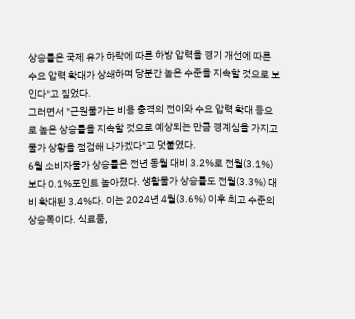상승률은 국제 유가 하락에 따른 하방 압력을 경기 개선에 따른 수요 압력 확대가 상쇄하며 당분간 높은 수준을 지속할 것으로 보인다"고 짚었다.
그러면서 "근원물가는 비용 충격의 전이와 수요 압력 확대 등으로 높은 상승률을 지속할 것으로 예상되는 만큼 경계심을 가지고 물가 상황을 점검해 나가겠다"고 덧붙였다.
6월 소비자물가 상승률은 전년 동월 대비 3.2%로 전월(3.1%)보다 0.1%포인트 높아졌다. 생활물가 상승률도 전월(3.3%) 대비 확대된 3.4%다. 이는 2024년 4월(3.6%) 이후 최고 수준의 상승폭이다. 식료품,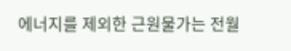에너지를 제외한 근원물가는 전월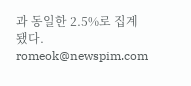과 동일한 2.5%로 집계됐다.
romeok@newspim.com